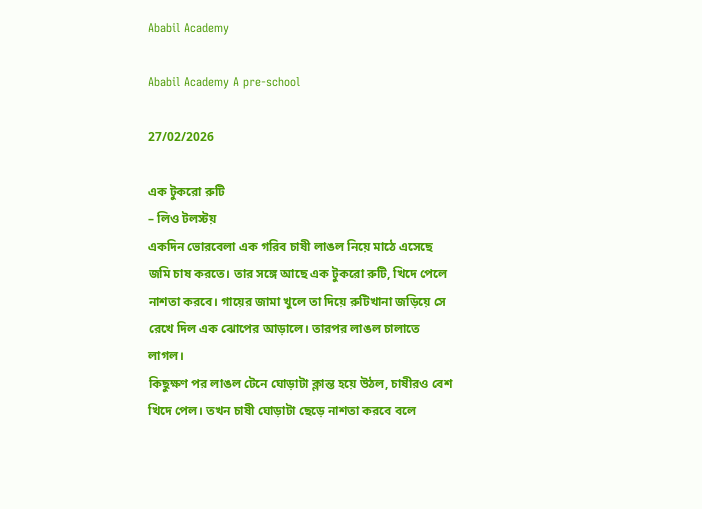Ababil Academy

Ababil Academy A pre-school

27/02/2026

এক টুকরো রুটি
– লিও টলস্টয়
একদিন ভোরবেলা এক গরিব চাষী লাঙল নিয়ে মাঠে এসেছে জমি চাষ করতে। তার সঙ্গে আছে এক টুকরো রুটি, খিদে পেলে নাশতা করবে। গায়ের জামা খুলে তা দিয়ে রুটিখানা জড়িয়ে সে রেখে দিল এক ঝোপের আড়ালে। তারপর লাঙল চালাতে লাগল।
কিছুক্ষণ পর লাঙল টেনে ঘোড়াটা ক্লান্ত হয়ে উঠল, চাষীরও বেশ খিদে পেল। তখন চাষী ঘোড়াটা ছেড়ে নাশতা করবে বলে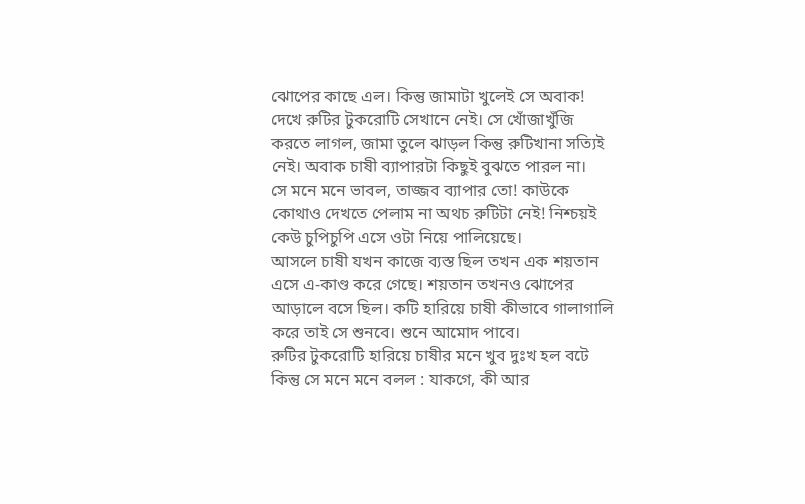ঝোপের কাছে এল। কিন্তু জামাটা খুলেই সে অবাক! দেখে রুটির টুকরোটি সেখানে নেই। সে খোঁজাখুঁজি করতে লাগল, জামা তুলে ঝাড়ল কিন্তু রুটিখানা সত্যিই নেই। অবাক চাষী ব্যাপারটা কিছুই বুঝতে পারল না।
সে মনে মনে ভাবল, তাজ্জব ব্যাপার তো! কাউকে কোথাও দেখতে পেলাম না অথচ রুটিটা নেই! নিশ্চয়ই কেউ চুপিচুপি এসে ওটা নিয়ে পালিয়েছে।
আসলে চাষী যখন কাজে ব্যস্ত ছিল তখন এক শয়তান এসে এ-কাণ্ড করে গেছে। শয়তান তখনও ঝোপের আড়ালে বসে ছিল। কটি হারিয়ে চাষী কীভাবে গালাগালি করে তাই সে শুনবে। শুনে আমোদ পাবে।
রুটির টুকরোটি হারিয়ে চাষীর মনে খুব দুঃখ হল বটে কিন্তু সে মনে মনে বলল : যাকগে, কী আর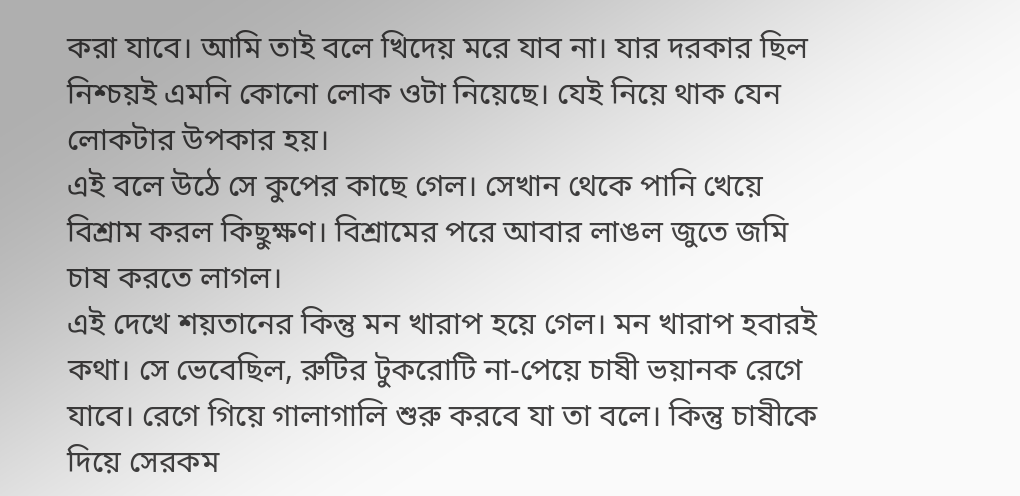করা যাবে। আমি তাই বলে খিদেয় মরে যাব না। যার দরকার ছিল নিশ্চয়ই এমনি কোনো লোক ওটা নিয়েছে। যেই নিয়ে থাক যেন লোকটার উপকার হয়।
এই বলে উঠে সে কুপের কাছে গেল। সেখান থেকে পানি খেয়ে বিশ্রাম করল কিছুক্ষণ। বিশ্রামের পরে আবার লাঙল জুতে জমি চাষ করতে লাগল।
এই দেখে শয়তানের কিন্তু মন খারাপ হয়ে গেল। মন খারাপ হবারই কথা। সে ভেবেছিল, রুটির টুকরোটি না-পেয়ে চাষী ভয়ানক রেগে যাবে। রেগে গিয়ে গালাগালি শুরু করবে যা তা বলে। কিন্তু চাষীকে দিয়ে সেরকম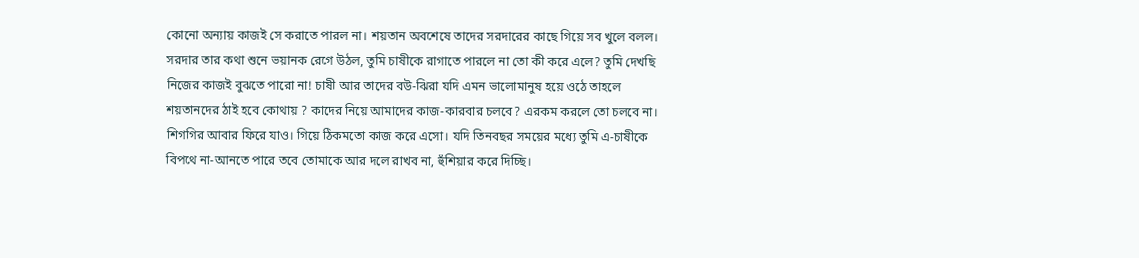কোনো অন্যায় কাজই সে করাতে পারল না। শয়তান অবশেষে তাদের সরদারের কাছে গিয়ে সব খুলে বলল।
সরদার তার কথা শুনে ভয়ানক রেগে উঠল, তুমি চাষীকে রাগাতে পারলে না তো কী করে এলে? তুমি দেখছি নিজের কাজই বুঝতে পারো না! চাষী আর তাদের বউ-ঝিরা যদি এমন ভালোমানুষ হয়ে ওঠে তাহলে শয়তানদের ঠাই হবে কোথায় ? কাদের নিয়ে আমাদের কাজ-কারবার চলবে? এরকম করলে তো চলবে না। শিগগির আবার ফিরে যাও। গিয়ে ঠিকমতো কাজ করে এসো। যদি তিনবছর সময়ের মধ্যে তুমি এ-চাষীকে বিপথে না-আনতে পারে তবে তোমাকে আর দলে রাখব না, হুঁশিয়ার করে দিচ্ছি।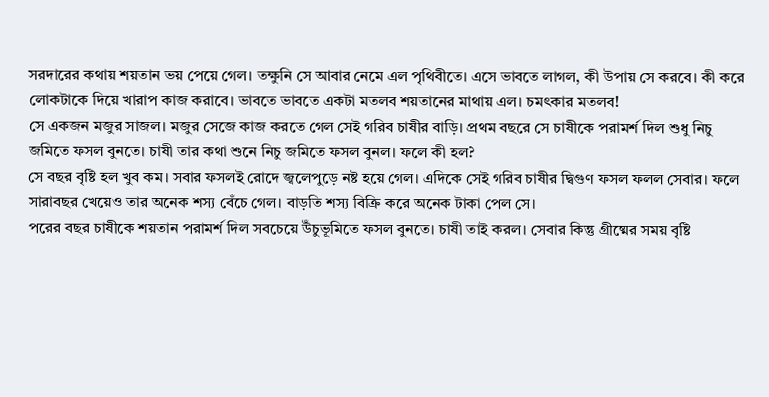সরদারের কথায় শয়তান ভয় পেয়ে গেল। তক্ষুনি সে আবার নেমে এল পৃথিবীতে। এসে ভাবতে লাগল, কী উপায় সে করবে। কী করে লোকটাকে দিয়ে খারাপ কাজ করাবে। ভাবতে ভাবতে একটা মতলব শয়তানের মাথায় এল। চমৎকার মতলব!
সে একজন মজুর সাজল। মজুর সেজে কাজ করতে গেল সেই গরিব চাষীর বাড়ি। প্রথম বছরে সে চাষীকে পরামর্শ দিল শুধু নিচু জমিতে ফসল বুনতে। চাষী তার কথা শুনে নিচু জমিতে ফসল বুনল। ফলে কী হল?
সে বছর বৃষ্টি হল খুব কম। সবার ফসলই রোদে জ্বলেপুড়ে নষ্ট হয়ে গেল। এদিকে সেই গরিব চাষীর দ্বিগুণ ফসল ফলল সেবার। ফলে সারাবছর খেয়েও তার অনেক শস্য বেঁচে গেল। বাড়তি শস্য বিক্রি করে অনেক টাকা পেল সে।
পরের বছর চাষীকে শয়তান পরামর্শ দিল সবচেয়ে উঁচুভূমিতে ফসল বুনতে। চাষী তাই করল। সেবার কিন্তু গ্রীষ্মের সময় বৃষ্টি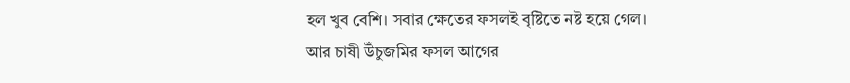হল খুব বেশি। সবার ক্ষেতের ফসলই বৃষ্টিতে নষ্ট হয়ে গেল। আর চাষী উঁচুজমির ফসল আগের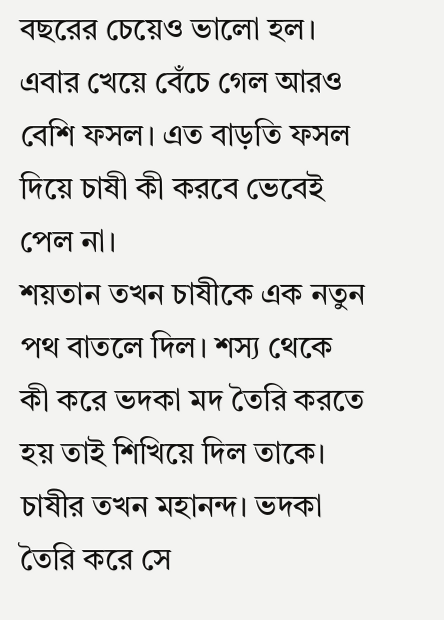বছরের চেয়েও ভালো হল। এবার খেয়ে বেঁচে গেল আরও বেশি ফসল। এত বাড়তি ফসল দিয়ে চাষী কী করবে ভেবেই পেল না।
শয়তান তখন চাষীকে এক নতুন পথ বাতলে দিল। শস্য থেকে কী করে ভদকা মদ তৈরি করতে হয় তাই শিখিয়ে দিল তাকে।
চাষীর তখন মহানন্দ। ভদকা তৈরি করে সে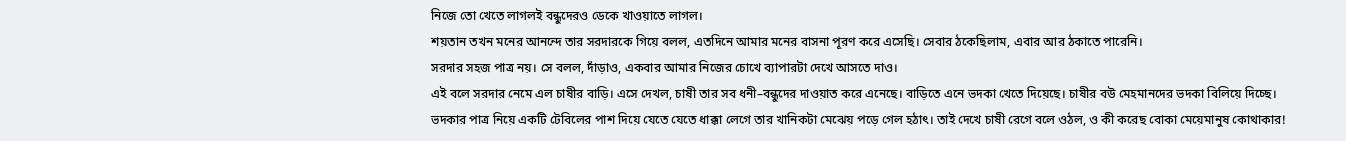নিজে তো খেতে লাগলই বন্ধুদেরও ডেকে খাওয়াতে লাগল।
শয়তান তখন মনের আনন্দে তার সরদারকে গিয়ে বলল, এতদিনে আমার মনের বাসনা পূরণ করে এসেছি। সেবার ঠকেছিলাম, এবার আর ঠকাতে পারেনি।
সরদার সহজ পাত্র নয়। সে বলল, দাঁড়াও, একবার আমার নিজের চোখে ব্যাপারটা দেখে আসতে দাও।
এই বলে সরদার নেমে এল চাষীর বাড়ি। এসে দেখল, চাষী তার সব ধনী–বন্ধুদের দাওয়াত করে এনেছে। বাড়িতে এনে ভদকা খেতে দিয়েছে। চাষীর বউ মেহমানদের ভদকা বিলিয়ে দিচ্ছে। ভদকার পাত্র নিয়ে একটি টেবিলের পাশ দিয়ে যেতে যেতে ধাক্কা লেগে তার খানিকটা মেঝেয় পড়ে গেল হঠাৎ। তাই দেখে চাষী রেগে বলে ওঠল, ও কী করেছ বোকা মেয়েমানুষ কোথাকার!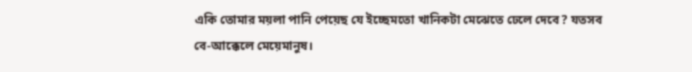একি তোমার ময়লা পানি পেয়েছ যে ইচ্ছেমতো খানিকটা মেঝেতে ঢেলে দেবে? যতসব বে-আক্কেলে মেয়েমানুষ।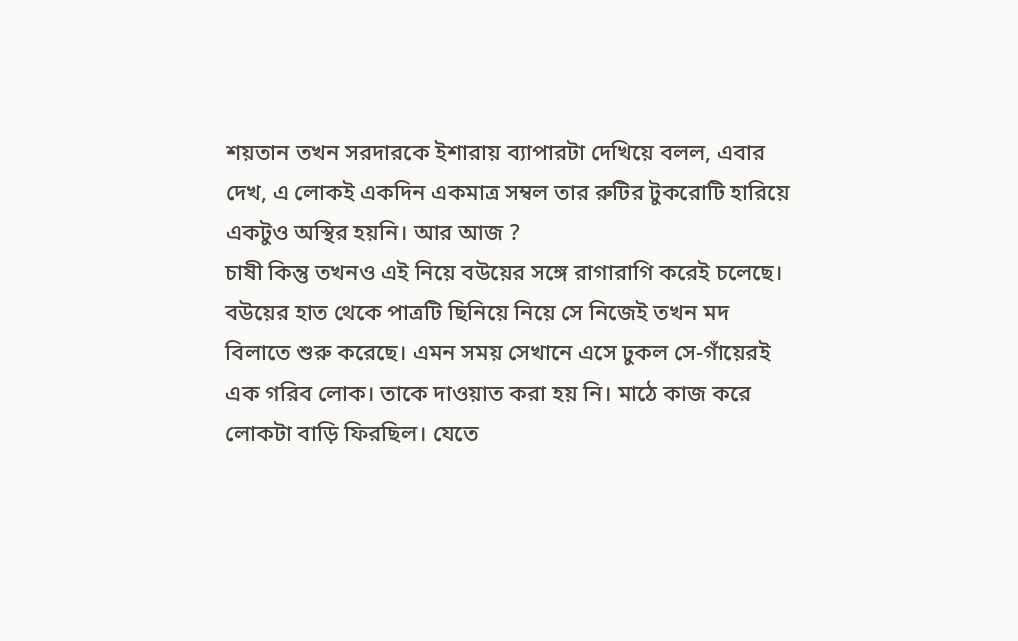শয়তান তখন সরদারকে ইশারায় ব্যাপারটা দেখিয়ে বলল, এবার দেখ, এ লোকই একদিন একমাত্র সম্বল তার রুটির টুকরোটি হারিয়ে একটুও অস্থির হয়নি। আর আজ ?
চাষী কিন্তু তখনও এই নিয়ে বউয়ের সঙ্গে রাগারাগি করেই চলেছে। বউয়ের হাত থেকে পাত্রটি ছিনিয়ে নিয়ে সে নিজেই তখন মদ বিলাতে শুরু করেছে। এমন সময় সেখানে এসে ঢুকল সে-গাঁয়েরই এক গরিব লোক। তাকে দাওয়াত করা হয় নি। মাঠে কাজ করে লোকটা বাড়ি ফিরছিল। যেতে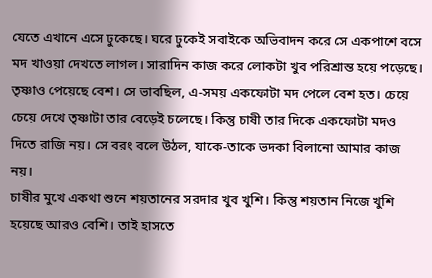যেতে এখানে এসে ঢুকেছে। ঘরে ঢুকেই সবাইকে অভিবাদন করে সে একপাশে বসে মদ খাওয়া দেখতে লাগল। সারাদিন কাজ করে লোকটা খুব পরিশ্রান্ত হয়ে পড়েছে। তৃষ্ণাও পেয়েছে বেশ। সে ভাবছিল, এ-সময় একফোটা মদ পেলে বেশ হত। চেয়ে চেয়ে দেখে তৃষ্ণাটা তার বেড়েই চলেছে। কিন্তু চাষী তার দিকে একফোটা মদও দিতে রাজি নয়। সে বরং বলে উঠল, যাকে-তাকে ভদকা বিলানো আমার কাজ নয়।
চাষীর মুখে একথা শুনে শয়তানের সরদার খুব খুশি। কিন্তু শয়তান নিজে খুশি হয়েছে আরও বেশি। তাই হাসতে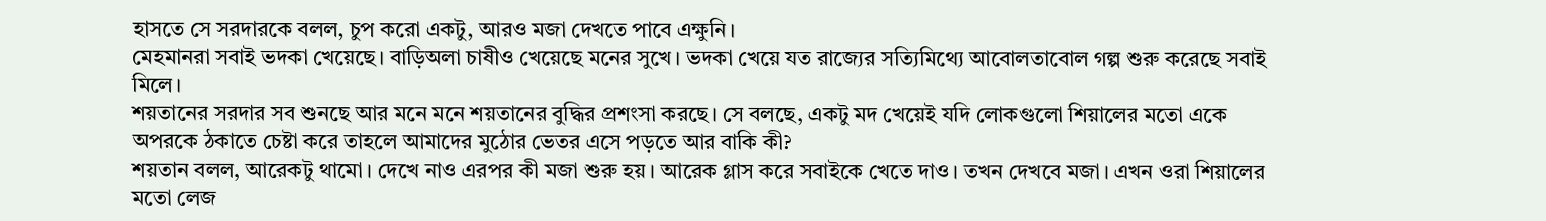হাসতে সে সরদারকে বলল, চুপ করো একটু, আরও মজা দেখতে পাবে এক্ষুনি।
মেহমানরা সবাই ভদকা খেয়েছে। বাড়িঅলা চাষীও খেয়েছে মনের সুখে। ভদকা খেয়ে যত রাজ্যের সত্যিমিথ্যে আবোলতাবোল গল্প শুরু করেছে সবাই মিলে।
শয়তানের সরদার সব শুনছে আর মনে মনে শয়তানের বুদ্ধির প্রশংসা করছে। সে বলছে, একটু মদ খেয়েই যদি লোকগুলো শিয়ালের মতো একে অপরকে ঠকাতে চেষ্টা করে তাহলে আমাদের মুঠোর ভেতর এসে পড়তে আর বাকি কী?
শয়তান বলল, আরেকটু থামো। দেখে নাও এরপর কী মজা শুরু হয়। আরেক গ্লাস করে সবাইকে খেতে দাও। তখন দেখবে মজা। এখন ওরা শিয়ালের মতো লেজ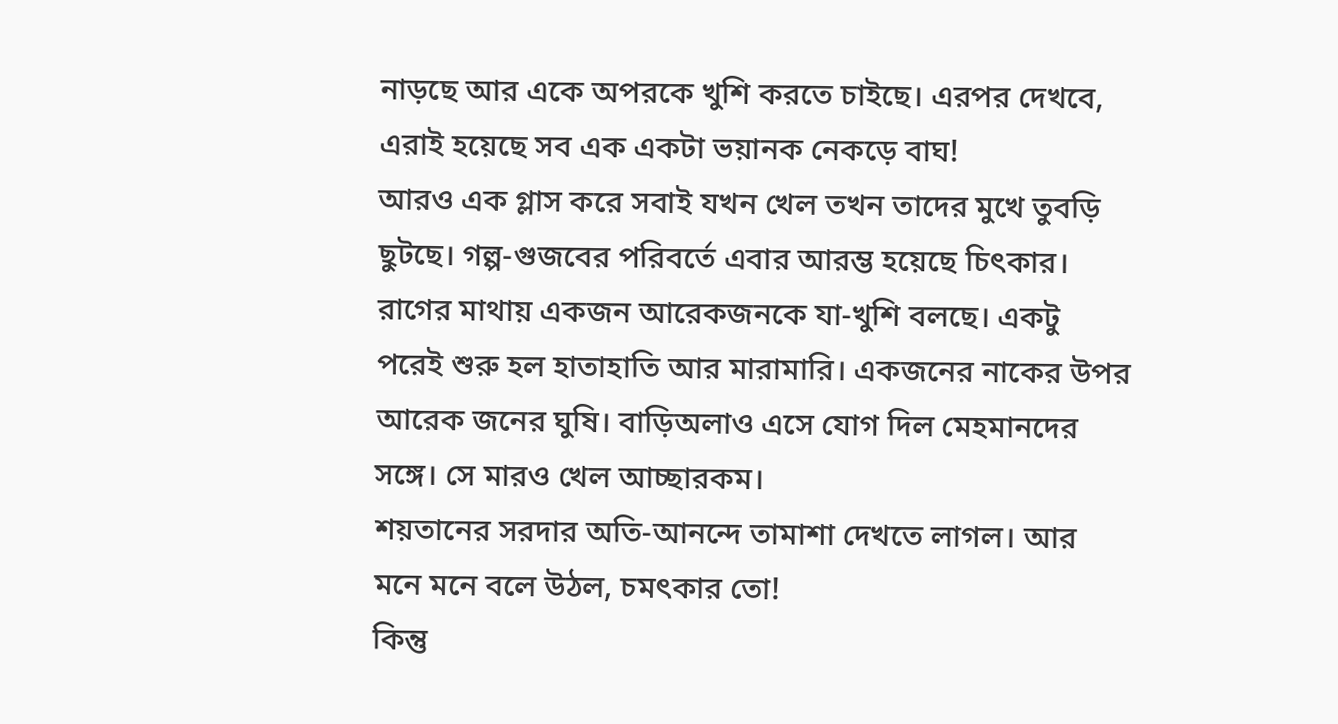নাড়ছে আর একে অপরকে খুশি করতে চাইছে। এরপর দেখবে, এরাই হয়েছে সব এক একটা ভয়ানক নেকড়ে বাঘ!
আরও এক গ্লাস করে সবাই যখন খেল তখন তাদের মুখে তুবড়ি ছুটছে। গল্প-গুজবের পরিবর্তে এবার আরম্ভ হয়েছে চিৎকার। রাগের মাথায় একজন আরেকজনকে যা-খুশি বলছে। একটু পরেই শুরু হল হাতাহাতি আর মারামারি। একজনের নাকের উপর আরেক জনের ঘুষি। বাড়িঅলাও এসে যোগ দিল মেহমানদের সঙ্গে। সে মারও খেল আচ্ছারকম।
শয়তানের সরদার অতি-আনন্দে তামাশা দেখতে লাগল। আর মনে মনে বলে উঠল, চমৎকার তো!
কিন্তু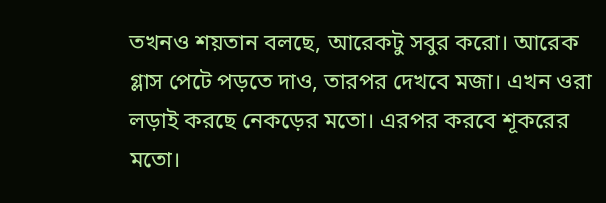তখনও শয়তান বলছে, আরেকটু সবুর করো। আরেক গ্লাস পেটে পড়তে দাও, তারপর দেখবে মজা। এখন ওরা লড়াই করছে নেকড়ের মতো। এরপর করবে শূকরের মতো।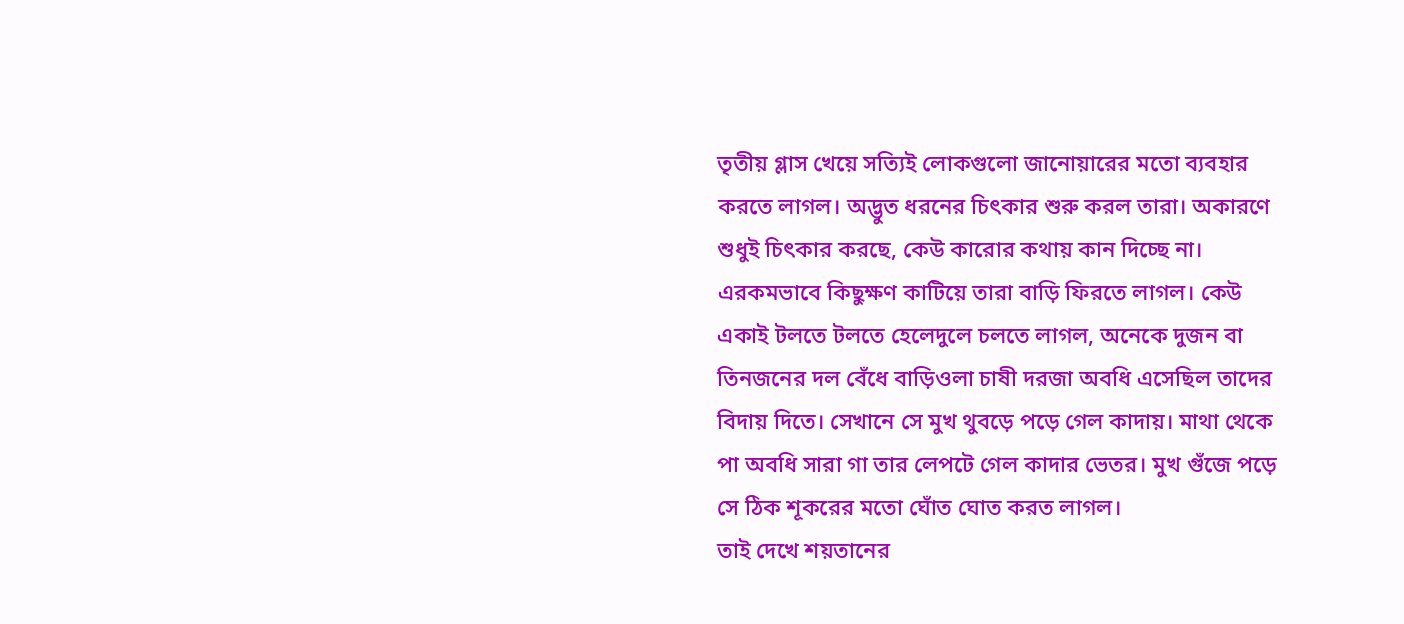তৃতীয় গ্লাস খেয়ে সত্যিই লোকগুলো জানোয়ারের মতো ব্যবহার করতে লাগল। অদ্ভুত ধরনের চিৎকার শুরু করল তারা। অকারণে শুধুই চিৎকার করছে, কেউ কারোর কথায় কান দিচ্ছে না।
এরকমভাবে কিছুক্ষণ কাটিয়ে তারা বাড়ি ফিরতে লাগল। কেউ একাই টলতে টলতে হেলেদুলে চলতে লাগল, অনেকে দুজন বা তিনজনের দল বেঁধে বাড়িওলা চাষী দরজা অবধি এসেছিল তাদের বিদায় দিতে। সেখানে সে মুখ থুবড়ে পড়ে গেল কাদায়। মাথা থেকে পা অবধি সারা গা তার লেপটে গেল কাদার ভেতর। মুখ গুঁজে পড়ে সে ঠিক শূকরের মতো ঘোঁত ঘোত করত লাগল।
তাই দেখে শয়তানের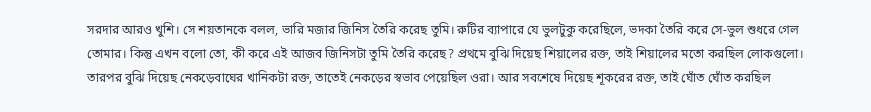সরদার আরও খুশি। সে শয়তানকে বলল, ভারি মজার জিনিস তৈরি করেছ তুমি। রুটির ব্যাপারে যে ভুলটুকু করেছিলে, ভদকা তৈরি করে সে-ভুল শুধরে গেল তোমার। কিন্তু এখন বলো তো, কী করে এই আজব জিনিসটা তুমি তৈরি করেছ? প্রথমে বুঝি দিয়েছ শিয়ালের রক্ত, তাই শিয়ালের মতো করছিল লোকগুলো। তারপর বুঝি দিয়েছ নেকড়েবাঘের খানিকটা রক্ত, তাতেই নেকড়ের স্বভাব পেয়েছিল ওরা। আর সবশেষে দিয়েছ শূকরের রক্ত, তাই ঘোঁত ঘোঁত করছিল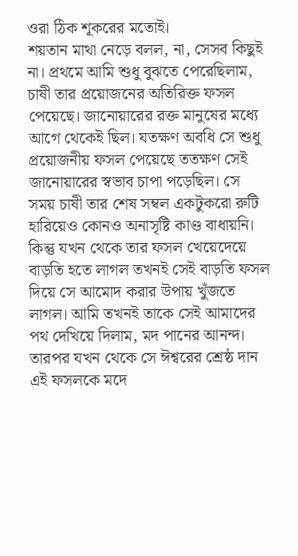ওরা ঠিক শূকরের মতোই।
শয়তান মাথা নেড়ে বলল, না, সেসব কিছুই না। প্রথমে আমি শুধু বুঝতে পেরেছিলাম, চাষী তার প্রয়োজনের অতিরিক্ত ফসল পেয়েছে। জানোয়ারের রক্ত মানুষের মধ্যে আগে থেকেই ছিল। যতক্ষণ অবধি সে শুধু প্রয়োজনীয় ফসল পেয়েছে ততক্ষণ সেই জানোয়ারের স্বভাব চাপা পড়েছিল। সে সময় চাষী তার শেষ সম্বল একটুকরো রুটি হারিয়েও কোনও অনাসৃষ্টি কাণ্ড বাধায়নি। কিন্তু যখন থেকে তার ফসল খেয়েদেয়ে বাড়তি হতে লাগল তখনই সেই বাড়তি ফসল দিয়ে সে আমোদ করার উপায় খুঁজতে লাগল। আমি তখনই তাকে সেই আমাদের পথ দেখিয়ে দিলাম, মদ পানের আনন্দ। তারপর যখন থেকে সে ঈশ্বরের শ্রেষ্ঠ দান এই ফসলকে মদে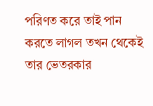পরিণত করে তাই পান করতে লাগল তখন থেকেই তার ভেতরকার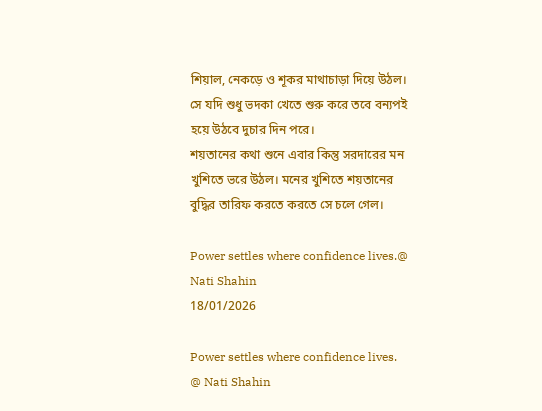শিয়াল, নেকড়ে ও শূকর মাথাচাড়া দিয়ে উঠল। সে যদি শুধু ভদকা খেতে শুরু করে তবে বন্যপই হয়ে উঠবে দুচার দিন পরে।
শয়তানের কথা শুনে এবার কিন্তু সরদারের মন খুশিতে ভরে উঠল। মনের খুশিতে শয়তানের বুদ্ধির তারিফ করতে করতে সে চলে গেল।

Power settles where confidence lives.@ Nati Shahin
18/01/2026

Power settles where confidence lives.
@ Nati Shahin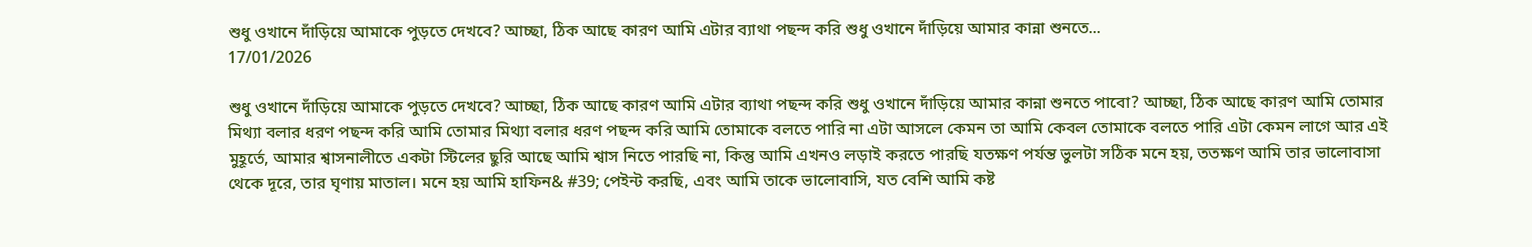শুধু ওখানে দাঁড়িয়ে আমাকে পুড়তে দেখবে? আচ্ছা, ঠিক আছে কারণ আমি এটার ব্যাথা পছন্দ করি শুধু ওখানে দাঁড়িয়ে আমার কান্না শুনতে...
17/01/2026

শুধু ওখানে দাঁড়িয়ে আমাকে পুড়তে দেখবে? আচ্ছা, ঠিক আছে কারণ আমি এটার ব্যাথা পছন্দ করি শুধু ওখানে দাঁড়িয়ে আমার কান্না শুনতে পাবো? আচ্ছা, ঠিক আছে কারণ আমি তোমার মিথ্যা বলার ধরণ পছন্দ করি আমি তোমার মিথ্যা বলার ধরণ পছন্দ করি আমি তোমাকে বলতে পারি না এটা আসলে কেমন তা আমি কেবল তোমাকে বলতে পারি এটা কেমন লাগে আর এই মুহূর্তে, আমার শ্বাসনালীতে একটা স্টিলের ছুরি আছে আমি শ্বাস নিতে পারছি না, কিন্তু আমি এখনও লড়াই করতে পারছি যতক্ষণ পর্যন্ত ভুলটা সঠিক মনে হয়, ততক্ষণ আমি তার ভালোবাসা থেকে দূরে, তার ঘৃণায় মাতাল। মনে হয় আমি হাফিন& #39; পেইন্ট করছি, এবং আমি তাকে ভালোবাসি, যত বেশি আমি কষ্ট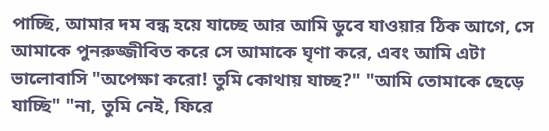পাচ্ছি, আমার দম বন্ধ হয়ে যাচ্ছে আর আমি ডুবে যাওয়ার ঠিক আগে, সে আমাকে পুনরুজ্জীবিত করে সে আমাকে ঘৃণা করে, এবং আমি এটা ভালোবাসি "অপেক্ষা করো! তুমি কোথায় যাচ্ছ?" "আমি তোমাকে ছেড়ে যাচ্ছি" "না, তুমি নেই, ফিরে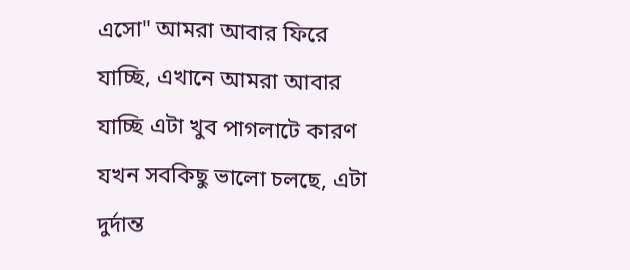এসো" আমরা আবার ফিরে যাচ্ছি, এখানে আমরা আবার যাচ্ছি এটা খুব পাগলাটে কারণ যখন সবকিছু ভালো চলছে, এটা দুর্দান্ত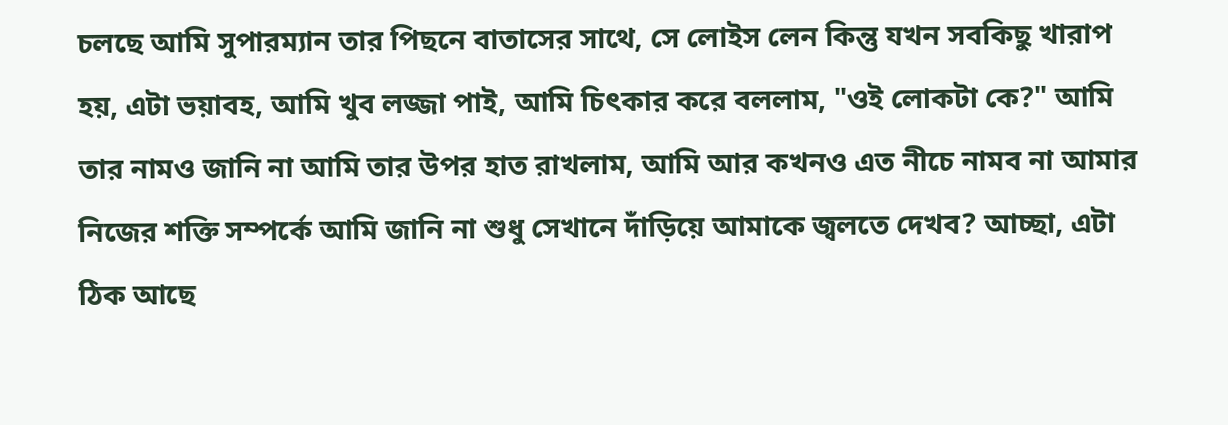চলছে আমি সুপারম্যান তার পিছনে বাতাসের সাথে, সে লোইস লেন কিন্তু যখন সবকিছু খারাপ হয়, এটা ভয়াবহ, আমি খুব লজ্জা পাই, আমি চিৎকার করে বললাম, "ওই লোকটা কে?" আমি তার নামও জানি না আমি তার উপর হাত রাখলাম, আমি আর কখনও এত নীচে নামব না আমার নিজের শক্তি সম্পর্কে আমি জানি না শুধু সেখানে দাঁড়িয়ে আমাকে জ্বলতে দেখব? আচ্ছা, এটা ঠিক আছে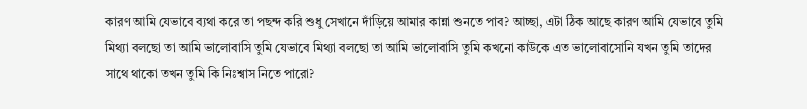কারণ আমি যেভাবে ব্যথা করে তা পছন্দ করি শুধু সেখানে দাঁড়িয়ে আমার কান্না শুনতে পাব? আচ্ছা, এটা ঠিক আছে কারণ আমি যেভাবে তুমি মিথ্যা বলছো তা আমি ভালোবাসি তুমি যেভাবে মিথ্যা বলছো তা আমি ভালোবাসি তুমি কখনো কাউকে এত ভালোবাসোনি যখন তুমি তাদের সাথে থাকো তখন তুমি কি নিঃশ্বাস নিতে পারো?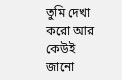তুমি দেখা করো আর কেউই জানো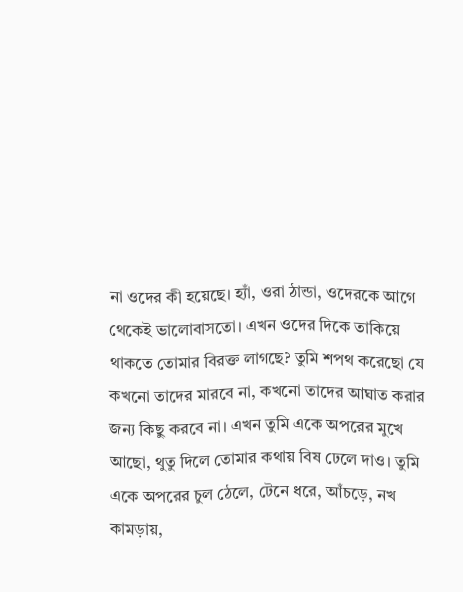না ওদের কী হয়েছে। হ্যাঁ, ওরা ঠান্ডা, ওদেরকে আগে থেকেই ভালোবাসতো। এখন ওদের দিকে তাকিয়ে থাকতে তোমার বিরক্ত লাগছে? তুমি শপথ করেছো যে কখনো তাদের মারবে না, কখনো তাদের আঘাত করার জন্য কিছু করবে না। এখন তুমি একে অপরের মুখে আছো, থুতু দিলে তোমার কথায় বিষ ঢেলে দাও। তুমি একে অপরের চুল ঠেলে, টেনে ধরে, আঁচড়ে, নখ কামড়ায়,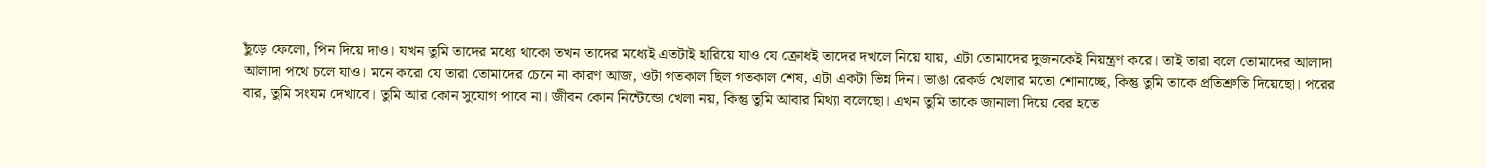ছুঁড়ে ফেলো, পিন দিয়ে দাও। যখন তুমি তাদের মধ্যে থাকো তখন তাদের মধ্যেই এতটাই হারিয়ে যাও যে ক্রোধই তাদের দখলে নিয়ে যায়, এটা তোমাদের দুজনকেই নিয়ন্ত্রণ করে। তাই তারা বলে তোমাদের আলাদা আলাদা পথে চলে যাও। মনে করো যে তারা তোমাদের চেনে না কারণ আজ, ওটা গতকাল ছিল গতকাল শেষ, এটা একটা ভিন্ন দিন। ভাঙা রেকর্ড খেলার মতো শোনাচ্ছে, কিন্তু তুমি তাকে প্রতিশ্রুতি দিয়েছো। পরের বার, তুমি সংযম দেখাবে। তুমি আর কোন সুযোগ পাবে না। জীবন কোন নিন্টেন্ডো খেলা নয়, কিন্তু তুমি আবার মিথ্যা বলেছো। এখন তুমি তাকে জানালা দিয়ে বের হতে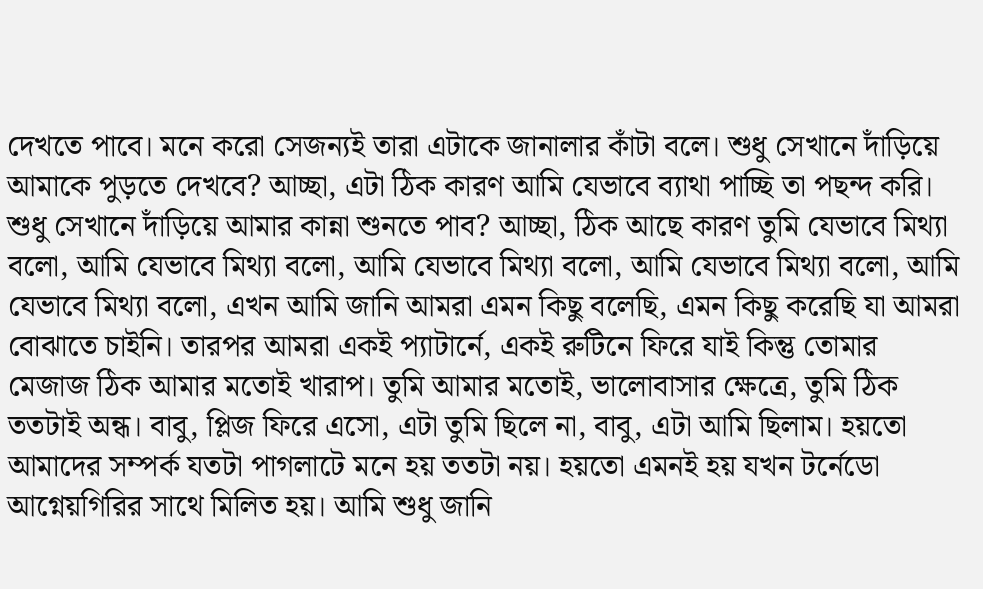দেখতে পাবে। মনে করো সেজন্যই তারা এটাকে জানালার কাঁটা বলে। শুধু সেখানে দাঁড়িয়ে আমাকে পুড়তে দেখবে? আচ্ছা, এটা ঠিক কারণ আমি যেভাবে ব্যাথা পাচ্ছি তা পছন্দ করি। শুধু সেখানে দাঁড়িয়ে আমার কান্না শুনতে পাব? আচ্ছা, ঠিক আছে কারণ তুমি যেভাবে মিথ্যা বলো, আমি যেভাবে মিথ্যা বলো, আমি যেভাবে মিথ্যা বলো, আমি যেভাবে মিথ্যা বলো, আমি যেভাবে মিথ্যা বলো, এখন আমি জানি আমরা এমন কিছু বলেছি, এমন কিছু করেছি যা আমরা বোঝাতে চাইনি। তারপর আমরা একই প্যাটার্নে, একই রুটিনে ফিরে যাই কিন্তু তোমার মেজাজ ঠিক আমার মতোই খারাপ। তুমি আমার মতোই, ভালোবাসার ক্ষেত্রে, তুমি ঠিক ততটাই অন্ধ। বাবু, প্লিজ ফিরে এসো, এটা তুমি ছিলে না, বাবু, এটা আমি ছিলাম। হয়তো আমাদের সম্পর্ক যতটা পাগলাটে মনে হয় ততটা নয়। হয়তো এমনই হয় যখন টর্নেডো আগ্নেয়গিরির সাথে মিলিত হয়। আমি শুধু জানি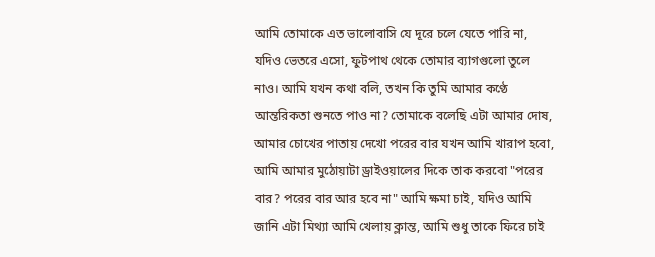আমি তোমাকে এত ভালোবাসি যে দূরে চলে যেতে পারি না, যদিও ভেতরে এসো, ফুটপাথ থেকে তোমার ব্যাগগুলো তুলে নাও। আমি যখন কথা বলি, তখন কি তুমি আমার কণ্ঠে আন্তরিকতা শুনতে পাও না? তোমাকে বলেছি এটা আমার দোষ, আমার চোখের পাতায় দেখো পরের বার যখন আমি খারাপ হবো, আমি আমার মুঠোয়াটা ড্রাইওয়ালের দিকে তাক করবো "পরের বার? পরের বার আর হবে না" আমি ক্ষমা চাই, যদিও আমি জানি এটা মিথ্যা আমি খেলায় ক্লান্ত, আমি শুধু তাকে ফিরে চাই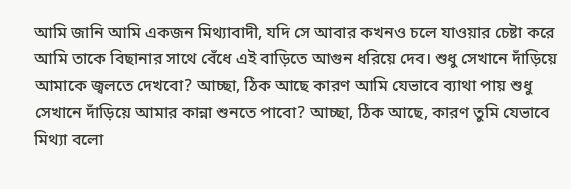আমি জানি আমি একজন মিথ্যাবাদী, যদি সে আবার কখনও চলে যাওয়ার চেষ্টা করে আমি তাকে বিছানার সাথে বেঁধে এই বাড়িতে আগুন ধরিয়ে দেব। শুধু সেখানে দাঁড়িয়ে আমাকে জ্বলতে দেখবো? আচ্ছা, ঠিক আছে কারণ আমি যেভাবে ব্যাথা পায় শুধু সেখানে দাঁড়িয়ে আমার কান্না শুনতে পাবো? আচ্ছা, ঠিক আছে, কারণ তুমি যেভাবে মিথ্যা বলো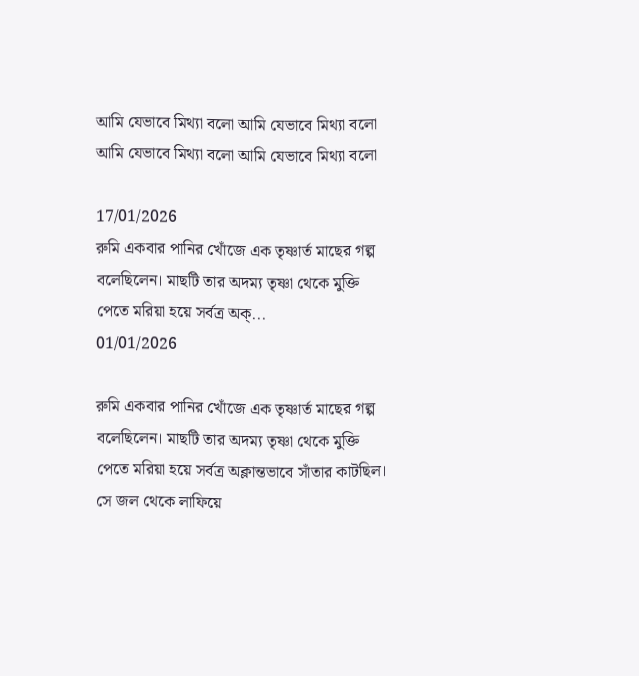আমি যেভাবে মিথ্যা বলো আমি যেভাবে মিথ্যা বলো আমি যেভাবে মিথ্যা বলো আমি যেভাবে মিথ্যা বলো

17/01/2026
রুমি একবার পানির খোঁজে এক তৃষ্ণার্ত মাছের গল্প বলেছিলেন। মাছটি তার অদম্য তৃষ্ণা থেকে মুক্তি পেতে মরিয়া হয়ে সর্বত্র অক্...
01/01/2026

রুমি একবার পানির খোঁজে এক তৃষ্ণার্ত মাছের গল্প বলেছিলেন। মাছটি তার অদম্য তৃষ্ণা থেকে মুক্তি পেতে মরিয়া হয়ে সর্বত্র অক্লান্তভাবে সাঁতার কাটছিল। সে জল থেকে লাফিয়ে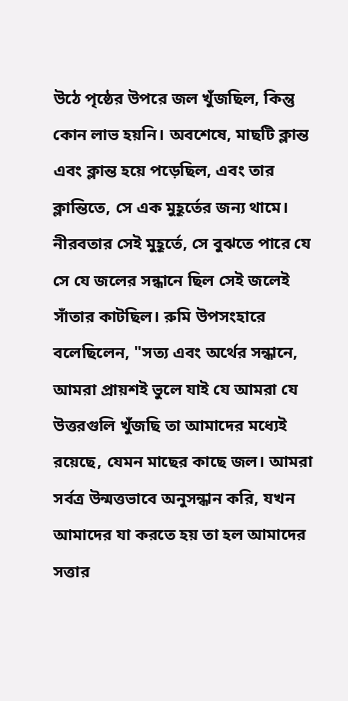উঠে পৃষ্ঠের উপরে জল খুঁজছিল, কিন্তু কোন লাভ হয়নি। অবশেষে, মাছটি ক্লান্ত এবং ক্লান্ত হয়ে পড়েছিল, এবং তার ক্লান্তিতে, সে এক মুহূর্তের জন্য থামে। নীরবতার সেই মুহূর্তে, সে বুঝতে পারে যে সে যে জলের সন্ধানে ছিল সেই জলেই সাঁতার কাটছিল। রুমি উপসংহারে বলেছিলেন, "সত্য এবং অর্থের সন্ধানে, আমরা প্রায়শই ভুলে যাই যে আমরা যে উত্তরগুলি খুঁজছি তা আমাদের মধ্যেই রয়েছে, যেমন মাছের কাছে জল। আমরা সর্বত্র উন্মত্তভাবে অনুসন্ধান করি, যখন আমাদের যা করতে হয় তা হল আমাদের সত্তার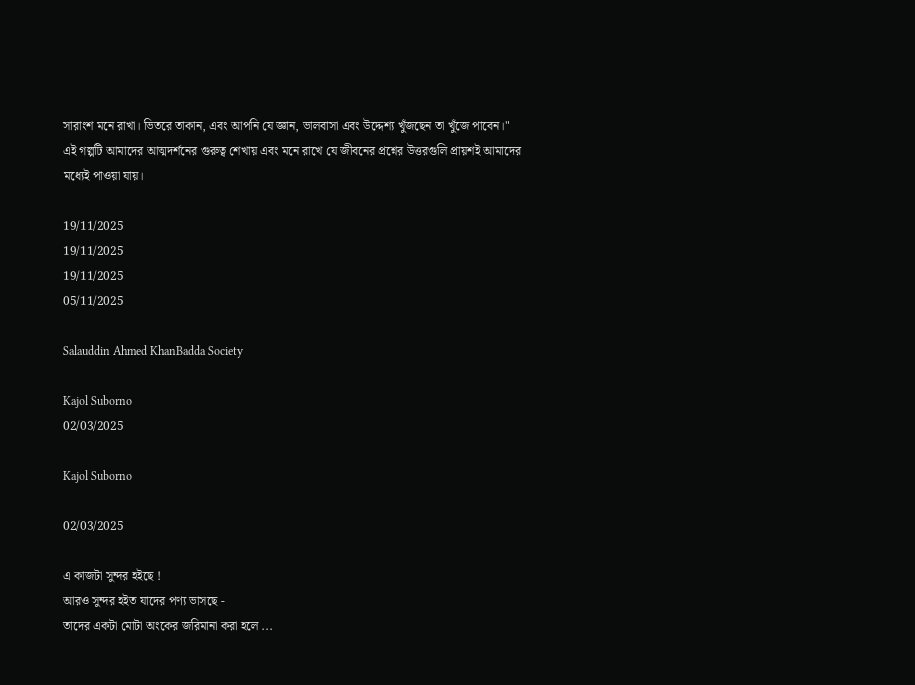সারাংশ মনে রাখা। ভিতরে তাকান, এবং আপনি যে জ্ঞান, ভালবাসা এবং উদ্দেশ্য খুঁজছেন তা খুঁজে পাবেন।" এই গল্পটি আমাদের আত্মদর্শনের গুরুত্ব শেখায় এবং মনে রাখে যে জীবনের প্রশ্নের উত্তরগুলি প্রায়শই আমাদের মধ্যেই পাওয়া যায়।

19/11/2025
19/11/2025
19/11/2025
05/11/2025

Salauddin Ahmed KhanBadda Society

Kajol Suborno
02/03/2025

Kajol Suborno

02/03/2025

এ কাজটা সুন্দর হইছে !
আরও সুন্দর হইত যাদের পণ্য ভাসছে -
তাদের একটা মোটা অংকের জরিমানা করা হলে ...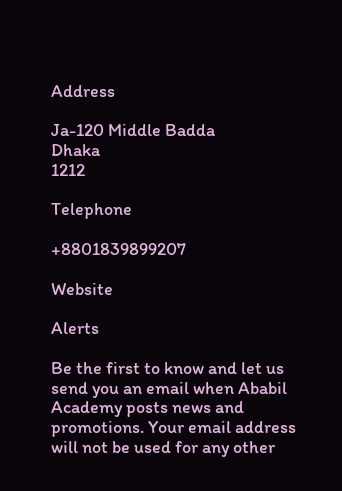Address

Ja-120 Middle Badda
Dhaka
1212

Telephone

+8801839899207

Website

Alerts

Be the first to know and let us send you an email when Ababil Academy posts news and promotions. Your email address will not be used for any other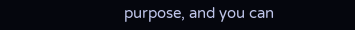purpose, and you can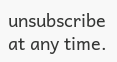unsubscribe at any time.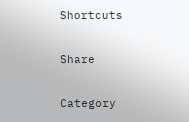Shortcuts

Share

Category